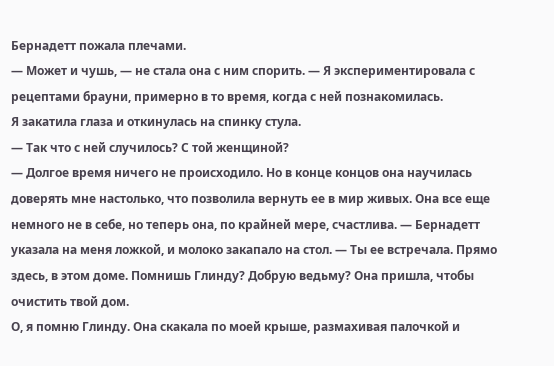Бернадетт пожала плечами.
— Может и чушь, — не стала она с ним спорить. — Я экспериментировала с рецептами брауни, примерно в то время, когда с ней познакомилась.
Я закатила глаза и откинулась на спинку стула.
— Так что с ней случилось? С той женщиной?
— Долгое время ничего не происходило. Но в конце концов она научилась доверять мне настолько, что позволила вернуть ее в мир живых. Она все еще немного не в себе, но теперь она, по крайней мере, счастлива. — Бернадетт указала на меня ложкой, и молоко закапало на стол. — Ты ее встречала. Прямо здесь, в этом доме. Помнишь Глинду? Добрую ведьму? Она пришла, чтобы очистить твой дом.
О, я помню Глинду. Она скакала по моей крыше, размахивая палочкой и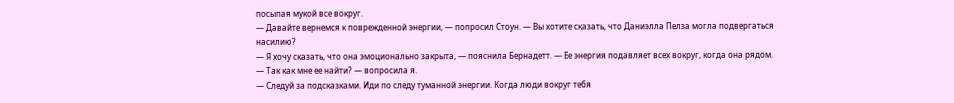посыпая мукой все вокруг.
— Давайте вернемся к поврежденной энергии, — попросил Стоун. — Вы хотите сказать, что Даниэлла Пелза могла подвергаться насилию?
— Я хочу сказать, что она эмоционально закрыта, — пояснила Бернадетт. — Ее энергия подавляет всех вокруг, когда она рядом.
— Так как мне ее найти? — вопросила я.
— Следуй за подсказками. Иди по следу туманной энергии. Когда люди вокруг тебя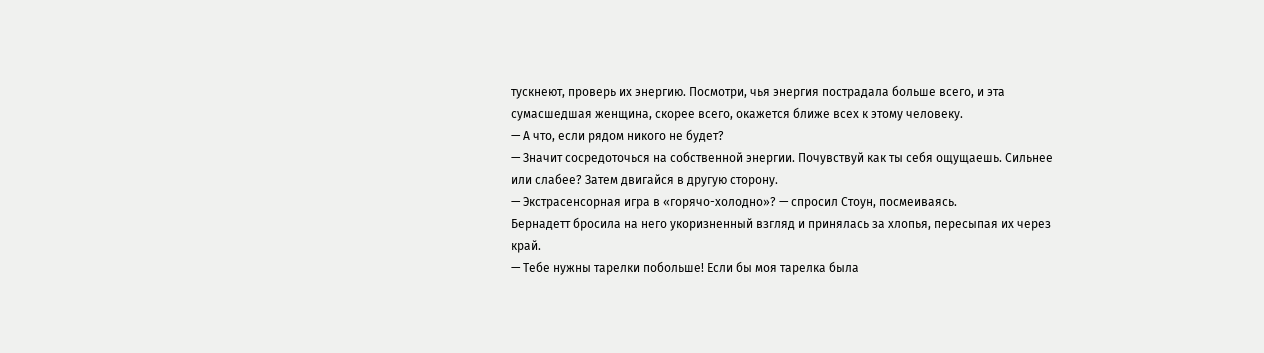тускнеют, проверь их энергию. Посмотри, чья энергия пострадала больше всего, и эта сумасшедшая женщина, скорее всего, окажется ближе всех к этому человеку.
— А что, если рядом никого не будет?
— Значит сосредоточься на собственной энергии. Почувствуй как ты себя ощущаешь. Сильнее или слабее? Затем двигайся в другую сторону.
— Экстрасенсорная игра в «горячо-холодно»? — спросил Стоун, посмеиваясь.
Бернадетт бросила на него укоризненный взгляд и принялась за хлопья, пересыпая их через край.
— Тебе нужны тарелки побольше! Если бы моя тарелка была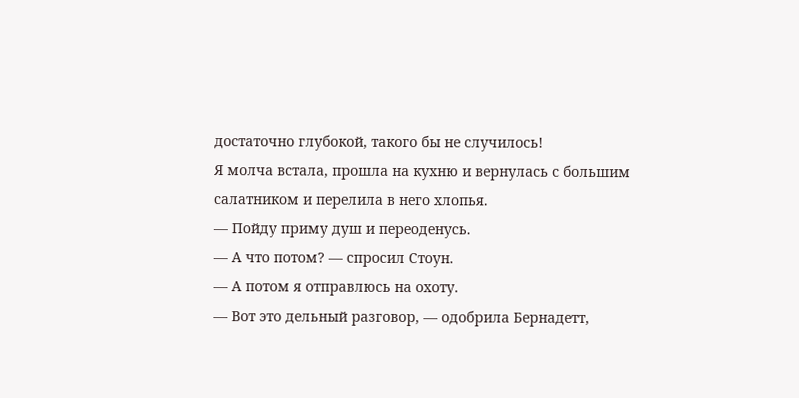достаточно глубокой, такого бы не случилось!
Я молча встала, прошла на кухню и вернулась с большим салатником и перелила в него хлопья.
— Пойду приму душ и переоденусь.
— А что потом? — спросил Стоун.
— А потом я отправлюсь на охоту.
— Вот это дельный разговор, — одобрила Бернадетт,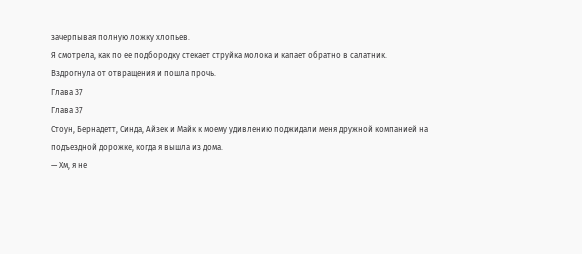зачерпывая полную ложку хлопьев.
Я смотрела, как по ее подбородку стекает струйка молока и капает обратно в салатник.
Вздрогнула от отвращения и пошла прочь.
Глава 37
Глава 37
Стоун, Бернадетт, Синда, Айзек и Майк к моему удивлению поджидали меня дружной компанией на подъездной дорожке, когда я вышла из дома.
— Хм, я не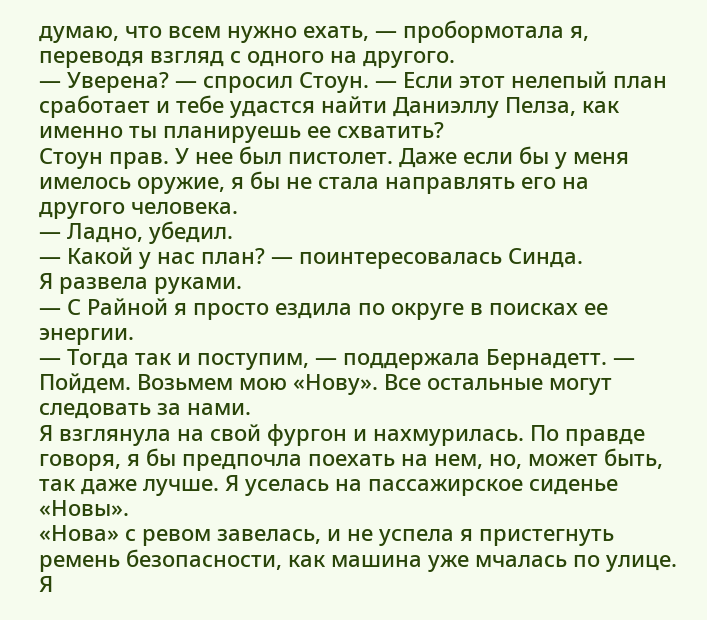думаю, что всем нужно ехать, — пробормотала я, переводя взгляд с одного на другого.
— Уверена? — спросил Стоун. — Если этот нелепый план сработает и тебе удастся найти Даниэллу Пелза, как именно ты планируешь ее схватить?
Стоун прав. У нее был пистолет. Даже если бы у меня имелось оружие, я бы не стала направлять его на другого человека.
— Ладно, убедил.
— Какой у нас план? — поинтересовалась Синда.
Я развела руками.
— С Райной я просто ездила по округе в поисках ее энергии.
— Тогда так и поступим, — поддержала Бернадетт. — Пойдем. Возьмем мою «Нову». Все остальные могут следовать за нами.
Я взглянула на свой фургон и нахмурилась. По правде говоря, я бы предпочла поехать на нем, но, может быть, так даже лучше. Я уселась на пассажирское сиденье «Новы».
«Нова» с ревом завелась, и не успела я пристегнуть ремень безопасности, как машина уже мчалась по улице.
Я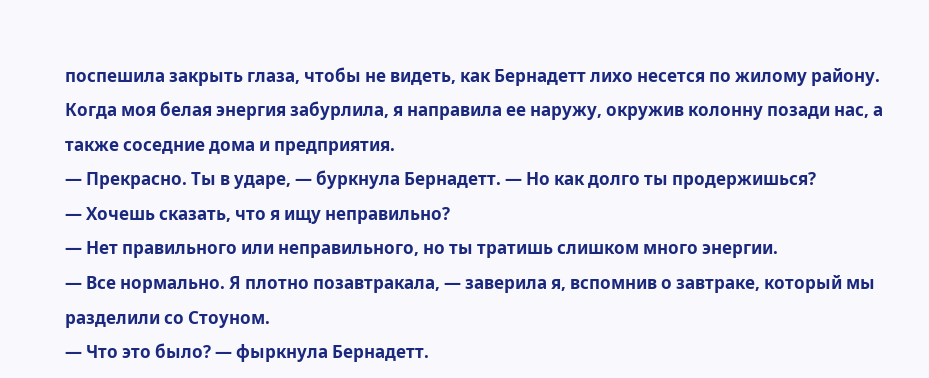поспешила закрыть глаза, чтобы не видеть, как Бернадетт лихо несется по жилому району. Когда моя белая энергия забурлила, я направила ее наружу, окружив колонну позади нас, а также соседние дома и предприятия.
— Прекрасно. Ты в ударе, — буркнула Бернадетт. — Но как долго ты продержишься?
— Хочешь сказать, что я ищу неправильно?
— Нет правильного или неправильного, но ты тратишь слишком много энергии.
— Все нормально. Я плотно позавтракала, — заверила я, вспомнив о завтраке, который мы разделили со Стоуном.
— Что это было? — фыркнула Бернадетт.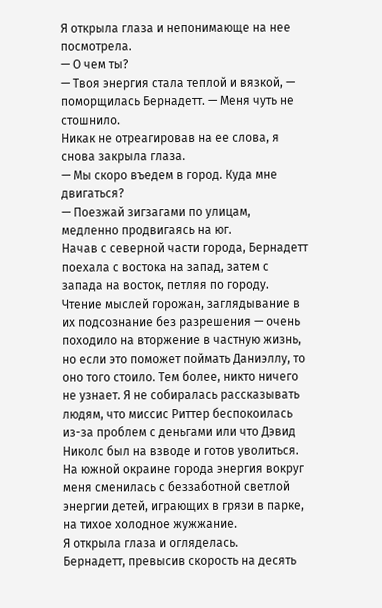Я открыла глаза и непонимающе на нее посмотрела.
— О чем ты?
— Твоя энергия стала теплой и вязкой, — поморщилась Бернадетт. — Меня чуть не стошнило.
Никак не отреагировав на ее слова, я снова закрыла глаза.
— Мы скоро въедем в город. Куда мне двигаться?
— Поезжай зигзагами по улицам, медленно продвигаясь на юг.
Начав с северной части города, Бернадетт поехала с востока на запад, затем с запада на восток, петляя по городу.
Чтение мыслей горожан, заглядывание в их подсознание без разрешения — очень походило на вторжение в частную жизнь, но если это поможет поймать Даниэллу, то оно того стоило. Тем более, никто ничего не узнает. Я не собиралась рассказывать людям, что миссис Риттер беспокоилась из-за проблем с деньгами или что Дэвид Николс был на взводе и готов уволиться.
На южной окраине города энергия вокруг меня сменилась с беззаботной светлой энергии детей, играющих в грязи в парке, на тихое холодное жужжание.
Я открыла глаза и огляделась.
Бернадетт, превысив скорость на десять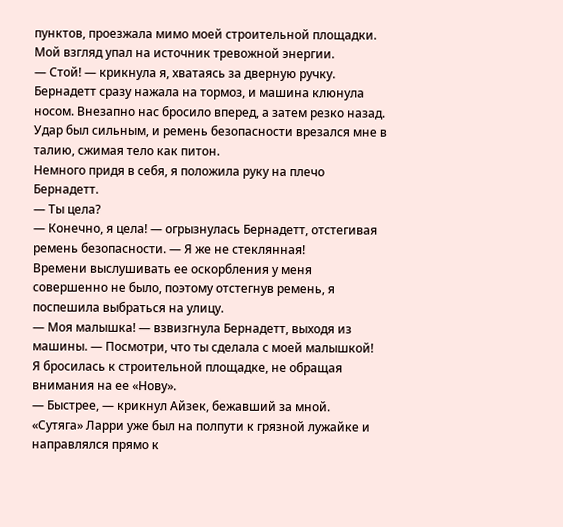пунктов, проезжала мимо моей строительной площадки.
Мой взгляд упал на источник тревожной энергии.
— Стой! — крикнула я, хватаясь за дверную ручку.
Бернадетт сразу нажала на тормоз, и машина клюнула носом. Внезапно нас бросило вперед, а затем резко назад. Удар был сильным, и ремень безопасности врезался мне в талию, сжимая тело как питон.
Немного придя в себя, я положила руку на плечо Бернадетт.
— Ты цела?
— Конечно, я цела! — огрызнулась Бернадетт, отстегивая ремень безопасности. — Я же не стеклянная!
Времени выслушивать ее оскорбления у меня совершенно не было, поэтому отстегнув ремень, я поспешила выбраться на улицу.
— Моя малышка! — взвизгнула Бернадетт, выходя из машины. — Посмотри, что ты сделала с моей малышкой!
Я бросилась к строительной площадке, не обращая внимания на ее «Нову».
— Быстрее, — крикнул Айзек, бежавший за мной.
«Сутяга» Ларри уже был на полпути к грязной лужайке и направлялся прямо к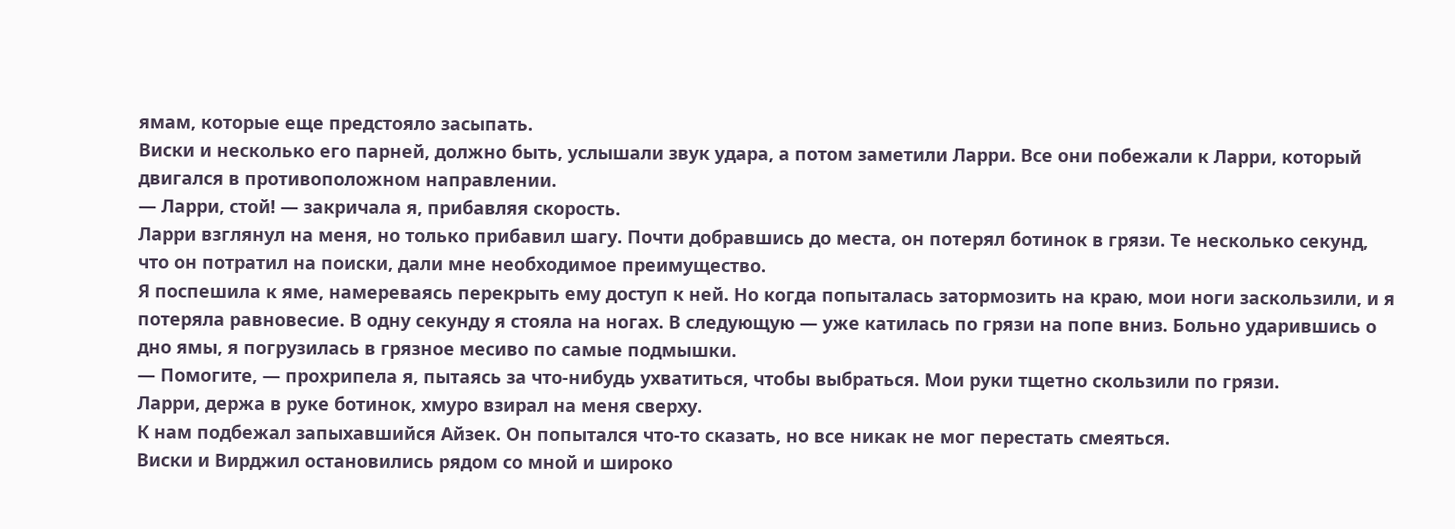ямам, которые еще предстояло засыпать.
Виски и несколько его парней, должно быть, услышали звук удара, а потом заметили Ларри. Все они побежали к Ларри, который двигался в противоположном направлении.
— Ларри, стой! — закричала я, прибавляя скорость.
Ларри взглянул на меня, но только прибавил шагу. Почти добравшись до места, он потерял ботинок в грязи. Те несколько секунд, что он потратил на поиски, дали мне необходимое преимущество.
Я поспешила к яме, намереваясь перекрыть ему доступ к ней. Но когда попыталась затормозить на краю, мои ноги заскользили, и я потеряла равновесие. В одну секунду я стояла на ногах. В следующую — уже катилась по грязи на попе вниз. Больно ударившись о дно ямы, я погрузилась в грязное месиво по самые подмышки.
— Помогите, — прохрипела я, пытаясь за что-нибудь ухватиться, чтобы выбраться. Мои руки тщетно скользили по грязи.
Ларри, держа в руке ботинок, хмуро взирал на меня сверху.
К нам подбежал запыхавшийся Айзек. Он попытался что-то сказать, но все никак не мог перестать смеяться.
Виски и Вирджил остановились рядом со мной и широко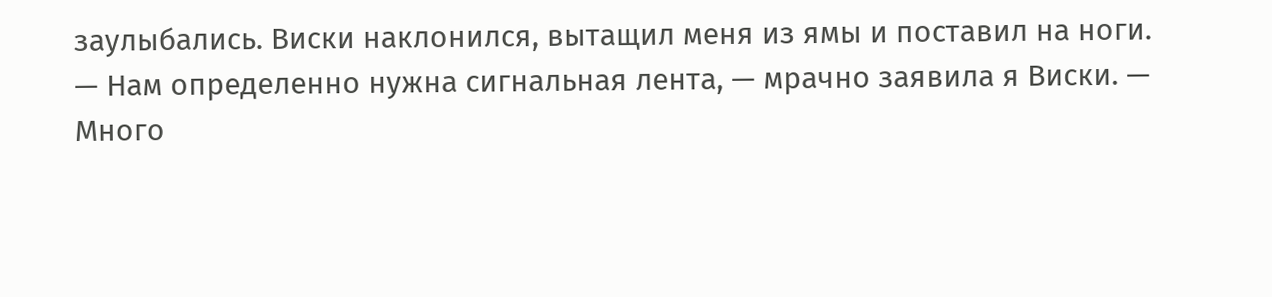заулыбались. Виски наклонился, вытащил меня из ямы и поставил на ноги.
— Нам определенно нужна сигнальная лента, — мрачно заявила я Виски. — Много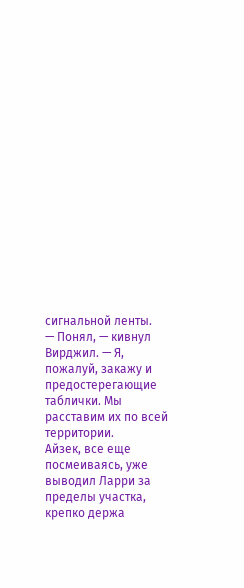сигнальной ленты.
— Понял, — кивнул Вирджил. — Я, пожалуй, закажу и предостерегающие таблички. Мы расставим их по всей территории.
Айзек, все еще посмеиваясь, уже выводил Ларри за пределы участка, крепко держа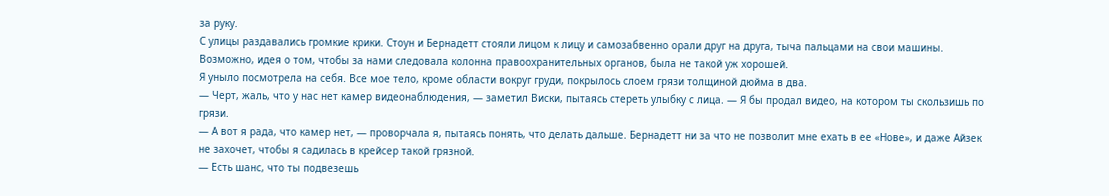за руку.
С улицы раздавались громкие крики. Стоун и Бернадетт стояли лицом к лицу и самозабвенно орали друг на друга, тыча пальцами на свои машины.
Возможно, идея о том, чтобы за нами следовала колонна правоохранительных органов, была не такой уж хорошей.
Я уныло посмотрела на себя. Все мое тело, кроме области вокруг груди, покрылось слоем грязи толщиной дюйма в два.
— Черт, жаль, что у нас нет камер видеонаблюдения, — заметил Виски, пытаясь стереть улыбку с лица. — Я бы продал видео, на котором ты скользишь по грязи.
— А вот я рада, что камер нет, — проворчала я, пытаясь понять, что делать дальше. Бернадетт ни за что не позволит мне ехать в ее «Нове», и даже Айзек не захочет, чтобы я садилась в крейсер такой грязной.
— Есть шанс, что ты подвезешь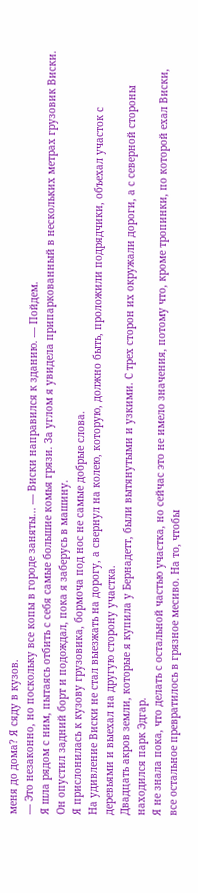меня до дома? Я сяду в кузов.
— Это незаконно, но поскольку все копы в городе заняты... — Виски направился к зданию. — Пойдем.
Я шла рядом с ним, пытаясь отбить с себя самые большие комья грязи. За углом я увидела припаркованный в нескольких метрах грузовик Виски.
Он опустил задний борт и подождал, пока я заберусь в машину.
Я прислонилась к кузову грузовика, бормоча под нос не самые добрые слова.
На удивление Виски не стал выезжать на дорогу, а свернул на колею, которую, должно быть, проложили подрядчики, объехал участок с деревьями и выехал на другую сторону участка.
Двадцать акров земли, которые я купила у Бернадетт, были вытянутыми и узкими. С трех сторон их окружали дороги, а с северной стороны находился парк Эдгар.
Я не знала пока, что делать с остальной частью участка, но сейчас это не имело значения, потому что, кроме тропинки, по которой ехал Виски, все остальное превратилось в грязное месиво. На то, чтобы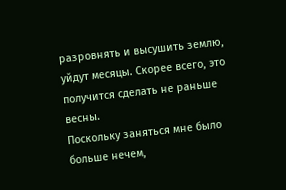разровнять и высушить землю, уйдут месяцы. Скорее всего, это получится сделать не раньше весны.
Поскольку заняться мне было больше нечем,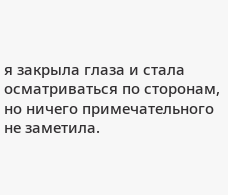я закрыла глаза и стала осматриваться по сторонам, но ничего примечательного не заметила.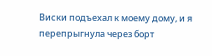Виски подъехал к моему дому, и я перепрыгнула через борт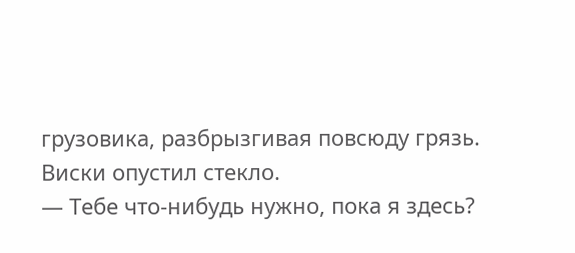грузовика, разбрызгивая повсюду грязь.
Виски опустил стекло.
— Тебе что-нибудь нужно, пока я здесь?